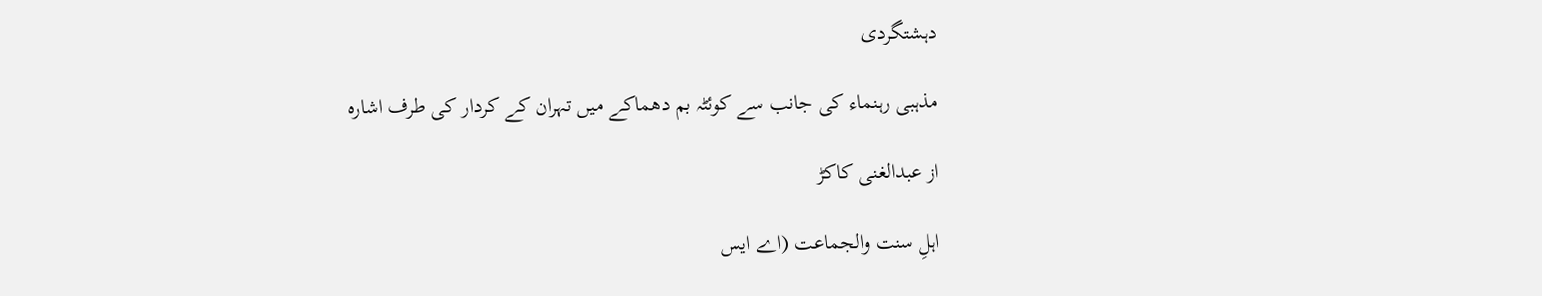دہشتگردی

مذہبی رہنماء کی جانب سے کوئٹہ بم دھماکے میں تہران کے کردار کی طرف اشارہ

از عبدالغنی کاکڑ

اہلِ سنت والجماعت (اے ایس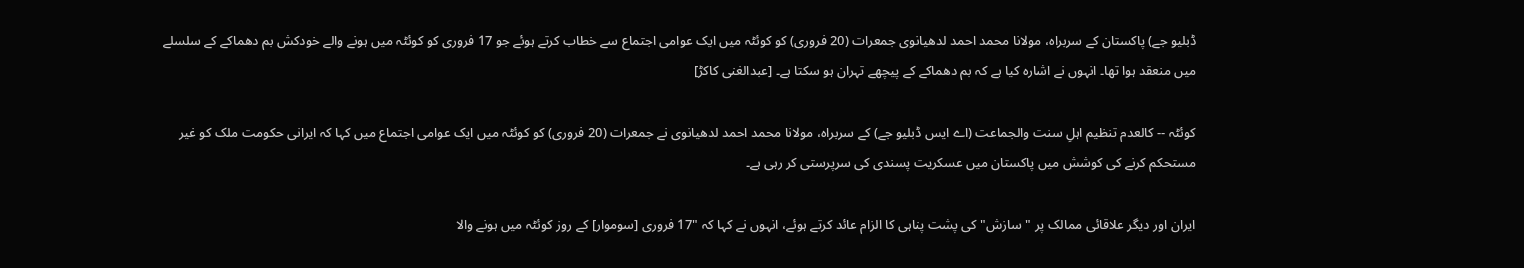ڈبلیو جے) پاکستان کے سربراہ، مولانا محمد احمد لدھیانوی جمعرات (20 فروری) کو کوئٹہ میں ایک عوامی اجتماع سے خطاب کرتے ہوئے جو 17 فروری کو کوئٹہ میں ہونے والے خودکش بم دھماکے کے سلسلے میں منعقد ہوا تھا۔ انہوں نے اشارہ کیا ہے کہ بم دھماکے کے پیچھے تہران ہو سکتا ہے۔ [عبدالغنی کاکڑ]

کوئٹہ -- کالعدم تنظیم اہلِ سنت والجماعت (اے ایس ڈبلیو جے) کے سربراہ، مولانا محمد احمد لدھیانوی نے جمعرات (20 فروری) کو کوئٹہ میں ایک عوامی اجتماع میں کہا کہ ایرانی حکومت ملک کو غیر مستحکم کرنے کی کوشش میں پاکستان میں عسکریت پسندی کی سرپرستی کر رہی ہے۔

ایران اور دیگر علاقائی ممالک پر "سازش" کی پشت پناہی کا الزام عائد کرتے ہوئے، انہوں نے کہا کہ "17 فروری [سوموار] کے روز کوئٹہ میں ہونے والا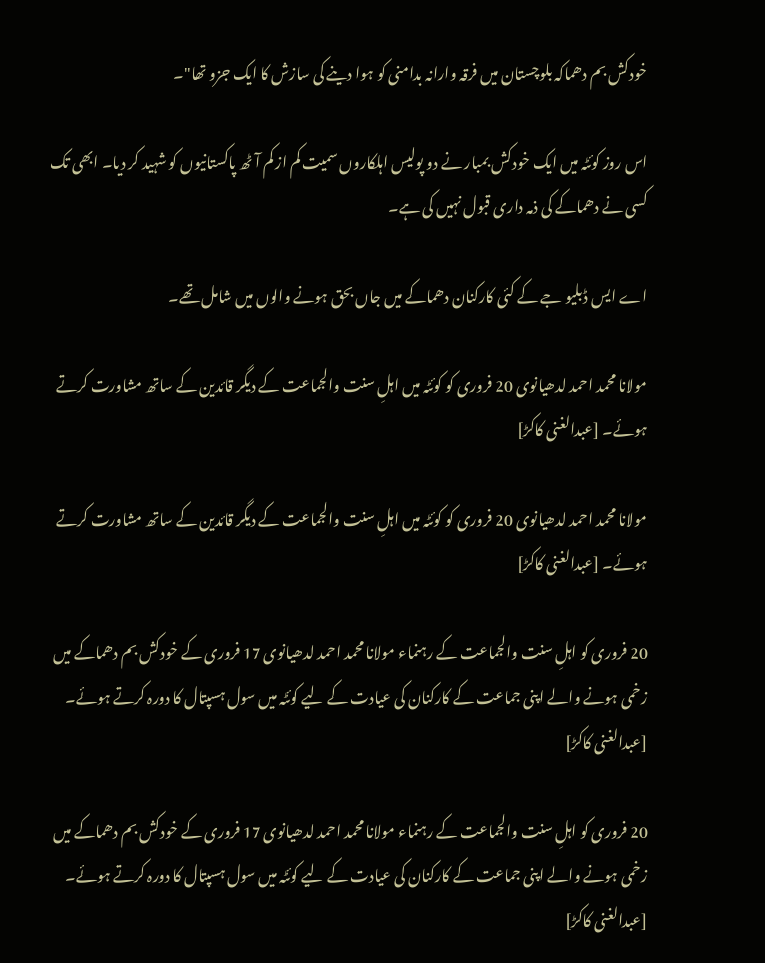خودکش بم دھماکہ بلوچستان میں فرقہ وارانہ بدامنی کو ہوا دینے کی سازش کا ایک جزو تھا"۔

اس روز کوئٹہ میں ایک خودکش بمبار نے دو پولیس اہلکاروں سمیت کم از کم آٹھ پاکستانیوں کو شہید کر دیا۔ ابھی تک کسی نے دھماکے کی ذمہ داری قبول نہیں کی ہے۔

اے ایس ڈبلیو جے کے کئی کارکنان دھماکے میں جاں بحق ہونے والوں میں شامل تھے۔

مولانا محمد احمد لدھیانوی 20 فروری کو کوئٹہ میں اہلِ سنت والجماعت کے دیگر قائدین کے ساتھ مشاورت کرتے ہوئے۔ [عبدالغنی کاکڑ]

مولانا محمد احمد لدھیانوی 20 فروری کو کوئٹہ میں اہلِ سنت والجماعت کے دیگر قائدین کے ساتھ مشاورت کرتے ہوئے۔ [عبدالغنی کاکڑ]

20 فروری کو اہلِ سنت والجماعت کے رہنماء مولانا محمد احمد لدھیانوی 17 فروری کے خودکش بم دھماکے میں زخمی ہونے والے اپنی جماعت کے کارکنان کی عیادت کے لیے کوئٹہ میں سول ہسپتال کا دورہ کرتے ہوئے۔ [عبدالغنی کاکڑ]

20 فروری کو اہلِ سنت والجماعت کے رہنماء مولانا محمد احمد لدھیانوی 17 فروری کے خودکش بم دھماکے میں زخمی ہونے والے اپنی جماعت کے کارکنان کی عیادت کے لیے کوئٹہ میں سول ہسپتال کا دورہ کرتے ہوئے۔ [عبدالغنی کاکڑ]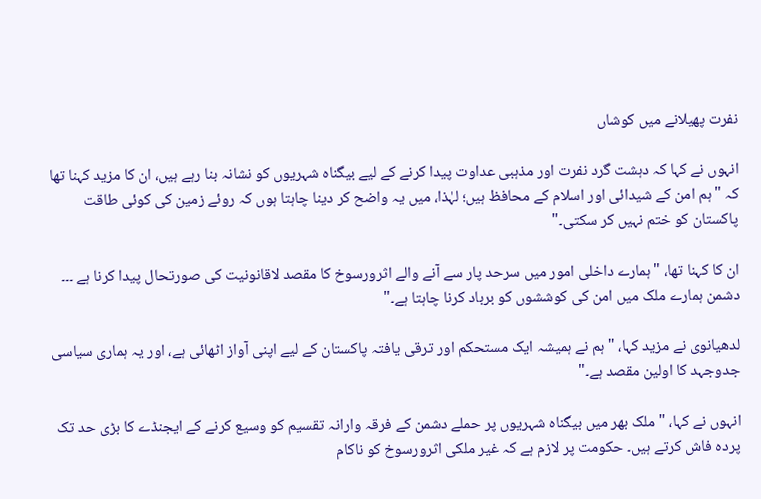نفرت پھیلانے میں کوشاں

انہوں نے کہا کہ دہشت گرد نفرت اور مذہبی عداوت پیدا کرنے کے لیے بیگناہ شہریوں کو نشانہ بنا رہے ہیں، ان کا مزید کہنا تھا کہ "ہم امن کے شیدائی اور اسلام کے محافظ ہیں؛ لہٰذا، میں یہ واضح کر دینا چاہتا ہوں کہ روئے زمین کی کوئی طاقت پاکستان کو ختم نہیں کر سکتی۔"

ان کا کہنا تھا، "ہمارے داخلی امور میں سرحد پار سے آنے والے اثرورسوخ کا مقصد لاقانونیت کی صورتحال پیدا کرنا ہے ۔۔۔ دشمن ہمارے ملک میں امن کی کوششوں کو برباد کرنا چاہتا ہے۔"

لدھیانوی نے مزید کہا، "ہم نے ہمیشہ ایک مستحکم اور ترقی یافتہ پاکستان کے لیے اپنی آواز اٹھائی ہے، اور یہ ہماری سیاسی جدوجہد کا اولین مقصد ہے۔"

انہوں نے کہا، "ملک بھر میں بیگناہ شہریوں پر حملے دشمن کے فرقہ وارانہ تقسیم کو وسیع کرنے کے ایجنڈے کا بڑی حد تک پردہ فاش کرتے ہیں۔ حکومت پر لازم ہے کہ غیر ملکی اثرورسوخ کو ناکام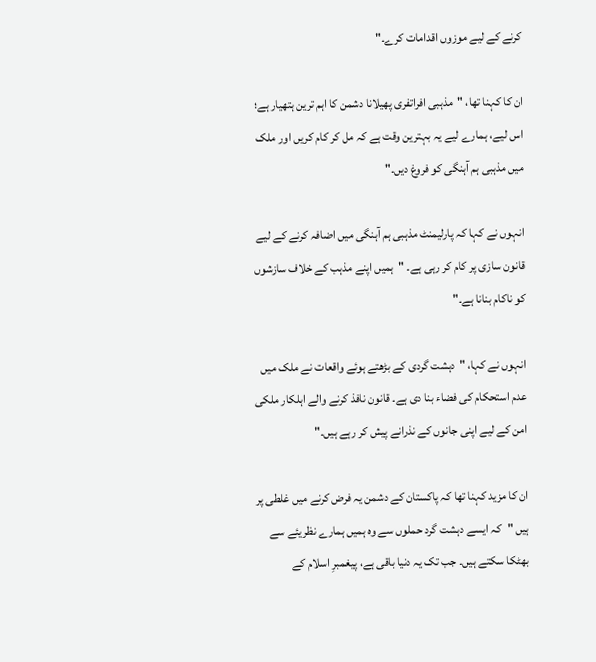کرنے کے لیے موزوں اقدامات کرے۔"

ان کا کہنا تھا، "مذہبی افراتفری پھیلانا دشمن کا اہم ترین ہتھیار ہے؛ اس لیے، ہمارے لیے یہ بہترین وقت ہے کہ مل کر کام کریں اور ملک میں مذہبی ہم آہنگی کو فروغ دیں۔"

انہوں نے کہا کہ پارلیمنٹ مذہبی ہم آہنگی میں اضافہ کرنے کے لیے قانون سازی پر کام کر رہی ہے۔ "ہمیں اپنے مذہب کے خلاف سازشوں کو ناکام بنانا ہے۔"

انہوں نے کہا، "دہشت گردی کے بڑھتے ہوئے واقعات نے ملک میں عدم استحکام کی فضاء بنا دی ہے۔ قانون نافذ کرنے والے اہلکار ملکی امن کے لیے اپنی جانوں کے نذرانے پیش کر رہے ہیں۔"

ان کا مزید کہنا تھا کہ پاکستان کے دشمن یہ فرض کرنے میں غلطی پر ہیں "کہ ایسے دہشت گرد حملوں سے وہ ہمیں ہمارے نظریئے سے بھٹکا سکتے ہیں۔ جب تک یہ دنیا باقی ہے، پیغمبرِ اسلام کے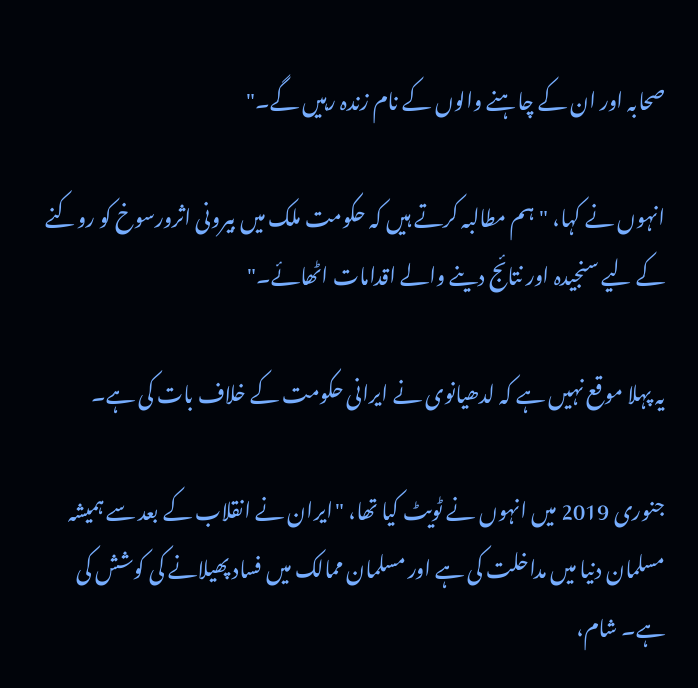صحابہ اور ان کے چاہنے والوں کے نام زندہ رہیں گے۔"

انہوں نے کہا، "ہم مطالبہ کرتے ہیں کہ حکومت ملک میں بیرونی اثرورسوخ کو روکنے کے لیے سنجیدہ اور نتائج دینے والے اقدامات اٹھائے۔"

یہ پہلا موقع نہیں ہے کہ لدھیانوی نے ایرانی حکومت کے خلاف بات کی ہے۔

جنوری 2019 میں انہوں نے ٹویٹ کیا تھا، "ایران نے انقلاب کے بعد سے ہمیشہ مسلمان دنیا میں مداخلت کی ہے اور مسلمان ممالک میں فساد پھیلانے کی کوشش کی ہے۔ شام،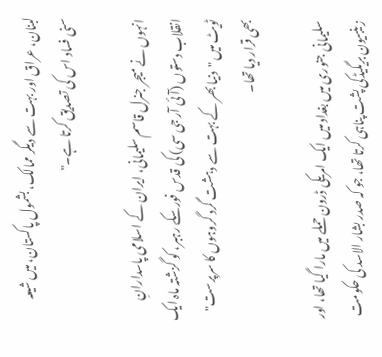لبنان، عراق اور بہت سے دیگر ممالک، بشمول پاکستان، میں شیعہ سنی فساد اس کی تصدیق کرتا ہے۔"

انہوں نے میجر جنرل قاسم سلیمانی، ایران کے اسلامی پاسدارانِ انقلاب دستوں (آئی آر جی سی) کی قدس فورسکے رہبر، کو گزشتہ ماہ ایک ٹویٹ میں "دنیا بھر کے بہت سے دہشت گرد گروہوں کا سرپرست" بھی قرار دیا تھا۔

سلیمانی جنوری میں بغداد میں ایک امریکی ڈرون حملے میں مارا گیا تھا، اور زینبیون بریگیڈکی پشت پناہی کرتا تھا، جو کہ صدر بشار الاسد کی حکومت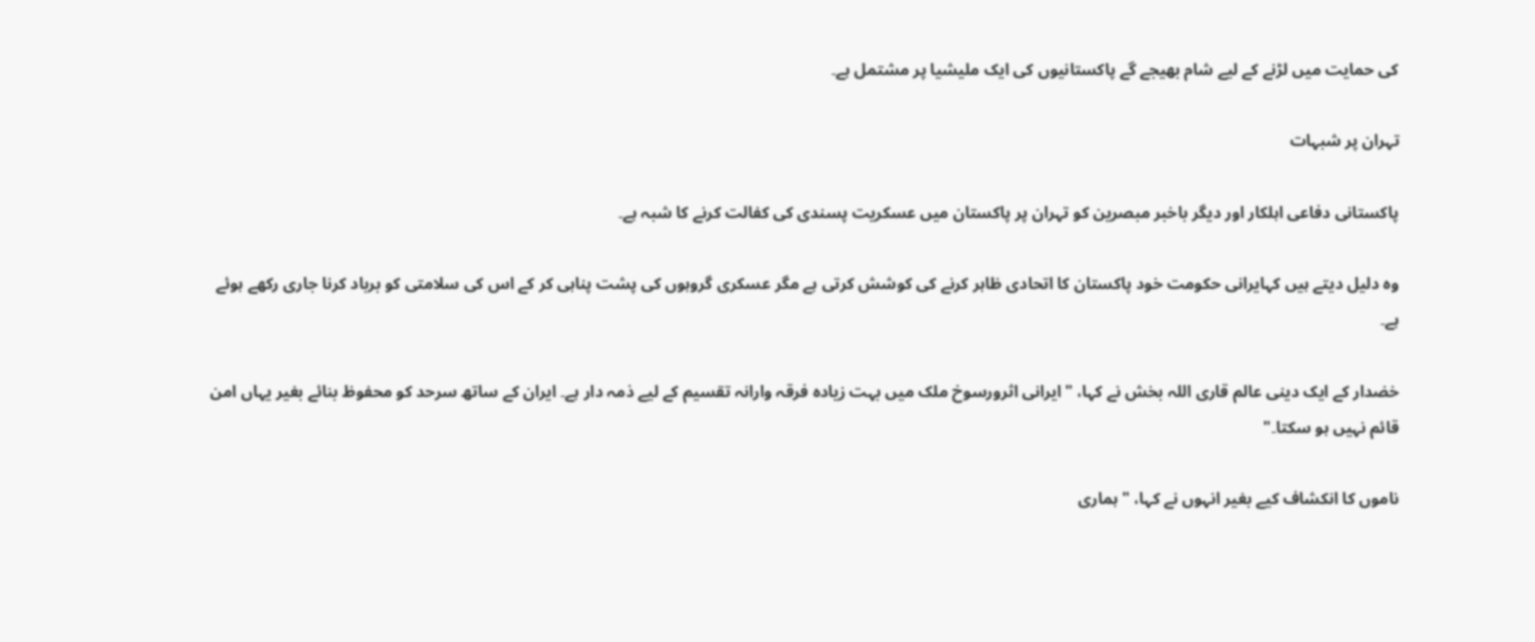کی حمایت میں لڑنے کے لیے شام بھیجے گے پاکستانیوں کی ایک ملیشیا پر مشتمل ہے۔

تہران پر شبہات

پاکستانی دفاعی اہلکار اور دیگر باخبر مبصرین کو تہران پر پاکستان میں عسکریت پسندی کی کفالت کرنے کا شبہ ہے۔

وہ دلیل دیتے ہیں کہایرانی حکومت خود پاکستان کا اتحادی ظاہر کرنے کی کوشش کرتی ہے مگر عسکری گروہوں کی پشت پناہی کر کے اس کی سلامتی کو برباد کرنا جاری رکھے ہوئے ہے۔

خضدار کے ایک دینی عالم قاری اللہ بخش نے کہا، "ایرانی اثرورسوخ ملک میں بہت زیادہ فرقہ وارانہ تقسیم کے لیے ذمہ دار ہے۔ ایران کے ساتھ سرحد کو محفوظ بنائے بغیر یہاں امن قائم نہیں ہو سکتا۔"

ناموں کا انکشاف کیے بغیر انہوں نے کہا، "ہماری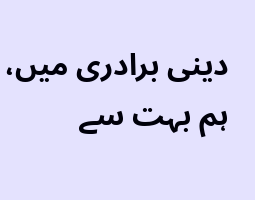دینی برادری میں، ہم بہت سے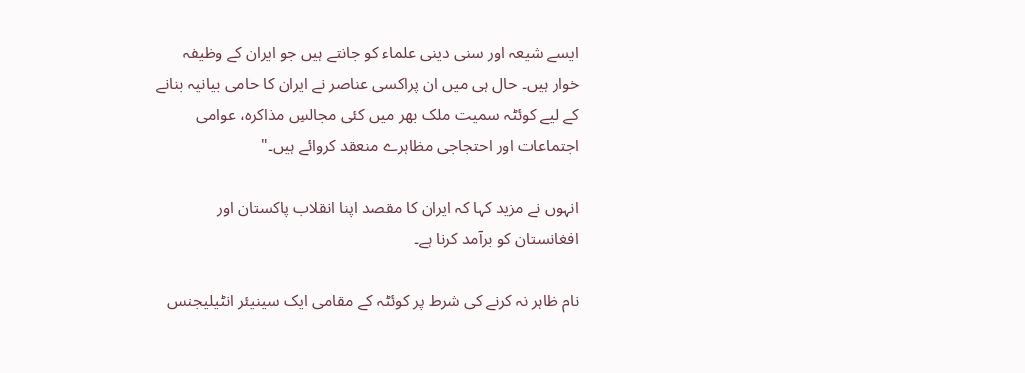ایسے شیعہ اور سنی دینی علماء کو جانتے ہیں جو ایران کے وظیفہ خوار ہیں۔ حال ہی میں ان پراکسی عناصر نے ایران کا حامی بیانیہ بنانے کے لیے کوئٹہ سمیت ملک بھر میں کئی مجالسِ مذاکرہ، عوامی اجتماعات اور احتجاجی مظاہرے منعقد کروائے ہیں۔"

انہوں نے مزید کہا کہ ایران کا مقصد اپنا انقلاب پاکستان اور افغانستان کو برآمد کرنا ہے۔

نام ظاہر نہ کرنے کی شرط پر کوئٹہ کے مقامی ایک سینیئر انٹیلیجنس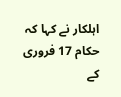اہلکار نے کہا کہ حکام 17 فروری کے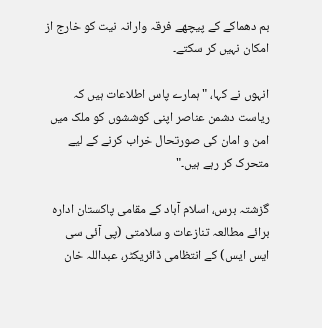بم دھماکے کے پیچھے فرقہ وارانہ نیت کو خارج از امکان نہیں کر سکتے۔

انہوں نے کہا، "ہمارے پاس اطلاعات ہیں کہ ریاست دشمن عناصر اپنی کوششوں کو ملک میں امن و امان کی صورتحال خراب کرنے کے لیے متحرک کر رہے ہیں۔"

گزشتہ برس، اسلام آباد کے مقامی پاکستان ادارہ برائے مطالعہ تنازعات و سلامتی (پی آئی سی ایس ایس) کے انتظامی ڈائریکٹر، عبداللہ خان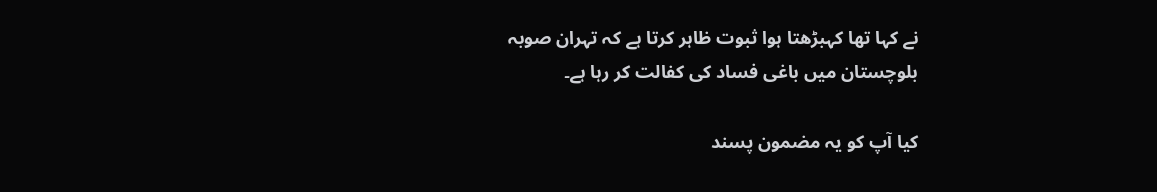نے کہا تھا کہبڑھتا ہوا ثبوت ظاہر کرتا ہے کہ تہران صوبہ بلوچستان میں باغی فساد کی کفالت کر رہا ہے۔

کیا آپ کو یہ مضمون پسند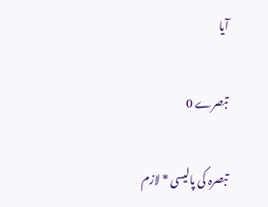آیا

تبصرے 0

تبصرہ کی پالیسی * لازم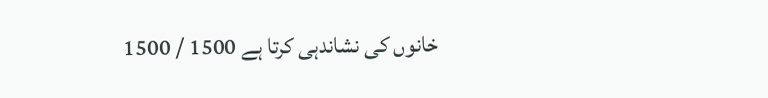خانوں کی نشاندہی کرتا ہے 1500 / 1500